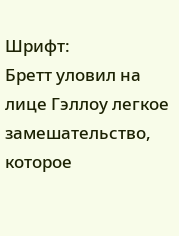Шрифт:
Бретт уловил на лице Гэллоу легкое замешательство, которое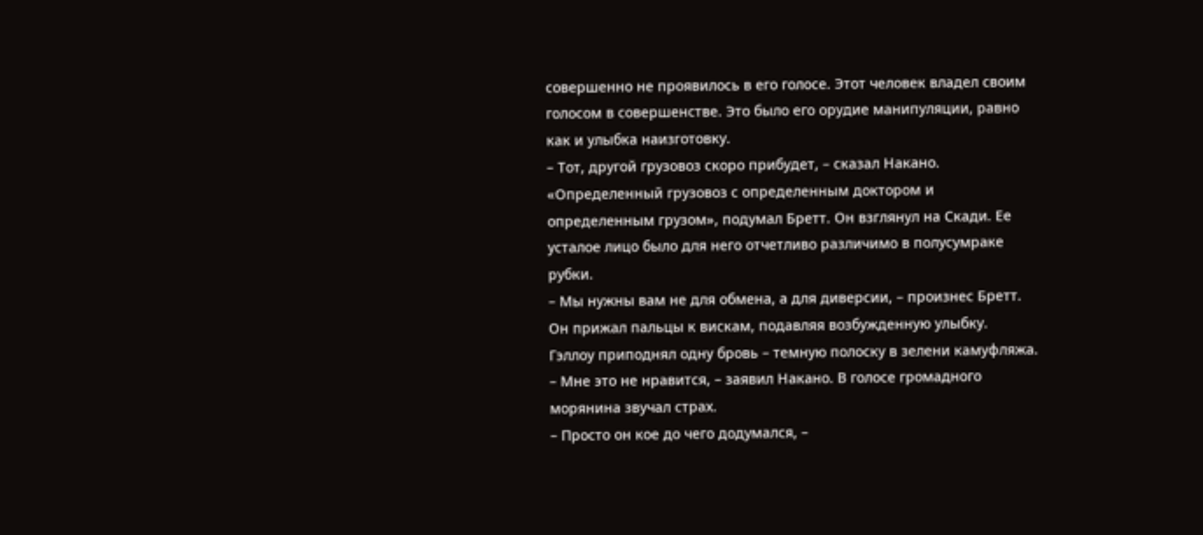совершенно не проявилось в его голосе. Этот человек владел своим голосом в совершенстве. Это было его орудие манипуляции, равно как и улыбка наизготовку.
– Тот, другой грузовоз скоро прибудет, – сказал Накано.
«Определенный грузовоз с определенным доктором и определенным грузом», подумал Бретт. Он взглянул на Скади. Ее усталое лицо было для него отчетливо различимо в полусумраке рубки.
– Мы нужны вам не для обмена, а для диверсии, – произнес Бретт. Он прижал пальцы к вискам, подавляя возбужденную улыбку.
Гэллоу приподнял одну бровь – темную полоску в зелени камуфляжа.
– Мне это не нравится, – заявил Накано. В голосе громадного морянина звучал страх.
– Просто он кое до чего додумался, –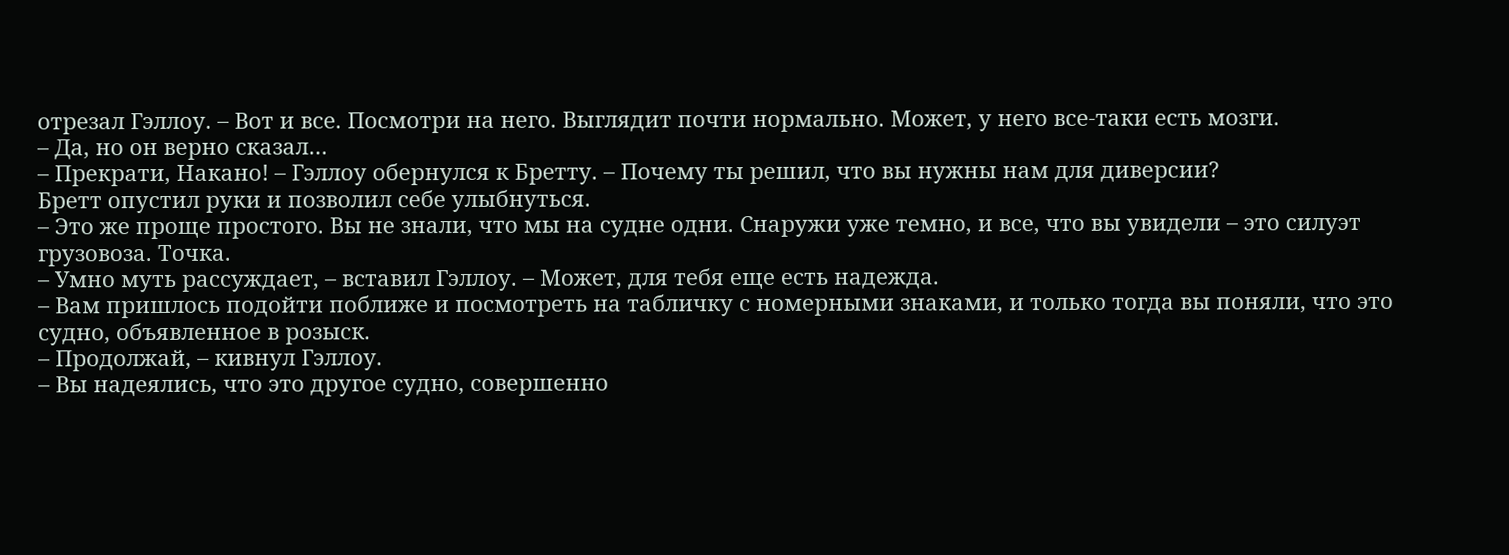отрезал Гэллоу. – Вот и все. Посмотри на него. Выглядит почти нормально. Может, у него все-таки есть мозги.
– Да, но он верно сказал…
– Прекрати, Накано! – Гэллоу обернулся к Бретту. – Почему ты решил, что вы нужны нам для диверсии?
Бретт опустил руки и позволил себе улыбнуться.
– Это же проще простого. Вы не знали, что мы на судне одни. Снаружи уже темно, и все, что вы увидели – это силуэт грузовоза. Точка.
– Умно муть рассуждает, – вставил Гэллоу. – Может, для тебя еще есть надежда.
– Вам пришлось подойти поближе и посмотреть на табличку с номерными знаками, и только тогда вы поняли, что это судно, объявленное в розыск.
– Продолжай, – кивнул Гэллоу.
– Вы надеялись, что это другое судно, совершенно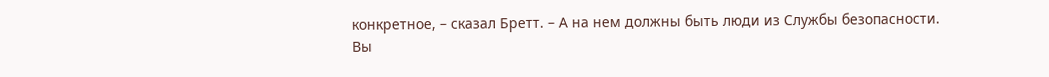конкретное, – сказал Бретт. – А на нем должны быть люди из Службы безопасности. Вы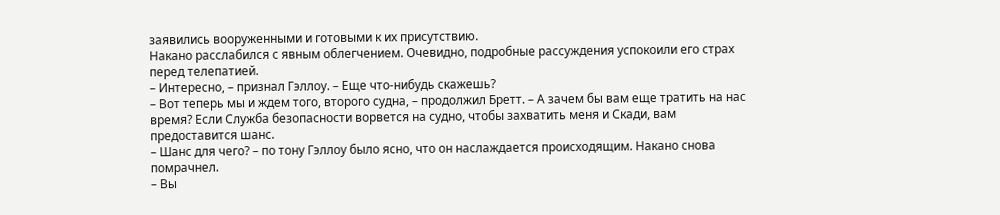заявились вооруженными и готовыми к их присутствию.
Накано расслабился с явным облегчением. Очевидно, подробные рассуждения успокоили его страх перед телепатией.
– Интересно, – признал Гэллоу. – Еще что-нибудь скажешь?
– Вот теперь мы и ждем того, второго судна, – продолжил Бретт. – А зачем бы вам еще тратить на нас время? Если Служба безопасности ворвется на судно, чтобы захватить меня и Скади, вам предоставится шанс.
– Шанс для чего? – по тону Гэллоу было ясно, что он наслаждается происходящим. Накано снова помрачнел.
– Вы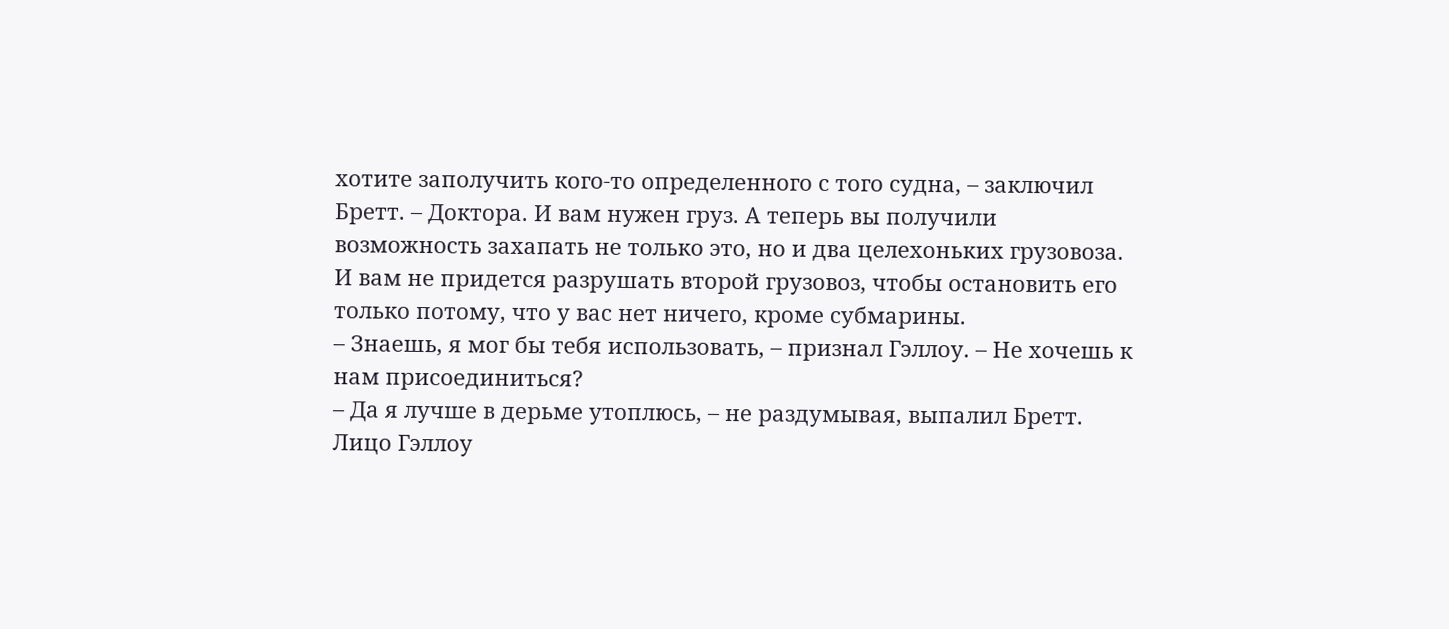хотите заполучить кого-то определенного с того судна, – заключил Бретт. – Доктора. И вам нужен груз. А теперь вы получили возможность захапать не только это, но и два целехоньких грузовоза. И вам не придется разрушать второй грузовоз, чтобы остановить его только потому, что у вас нет ничего, кроме субмарины.
– Знаешь, я мог бы тебя использовать, – признал Гэллоу. – Не хочешь к нам присоединиться?
– Да я лучше в дерьме утоплюсь, – не раздумывая, выпалил Бретт.
Лицо Гэллоу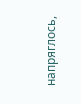напряглось,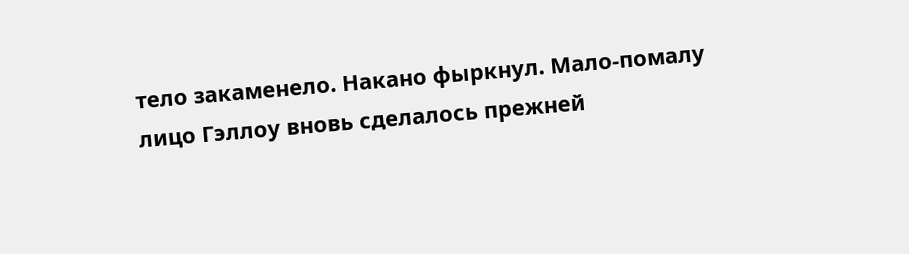тело закаменело. Накано фыркнул. Мало-помалу лицо Гэллоу вновь сделалось прежней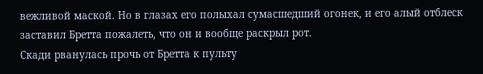вежливой маской. Но в глазах его полыхал сумасшедший огонек, и его алый отблеск заставил Бретта пожалеть, что он и вообще раскрыл рот.
Скади рванулась прочь от Бретта к пульту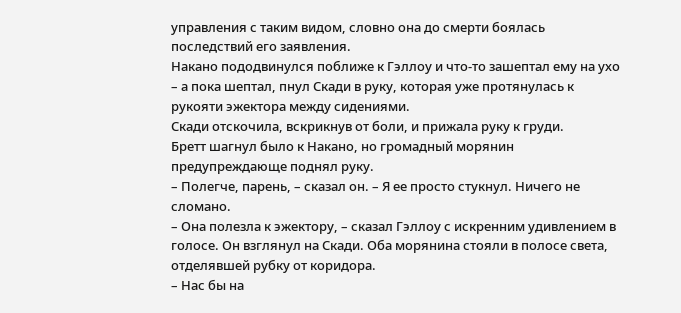управления с таким видом, словно она до смерти боялась последствий его заявления.
Накано пододвинулся поближе к Гэллоу и что-то зашептал ему на ухо – а пока шептал, пнул Скади в руку, которая уже протянулась к рукояти эжектора между сидениями.
Скади отскочила, вскрикнув от боли, и прижала руку к груди.
Бретт шагнул было к Накано, но громадный морянин предупреждающе поднял руку.
– Полегче, парень, – сказал он. – Я ее просто стукнул. Ничего не сломано.
– Она полезла к эжектору, – сказал Гэллоу с искренним удивлением в голосе. Он взглянул на Скади. Оба морянина стояли в полосе света, отделявшей рубку от коридора.
– Нас бы на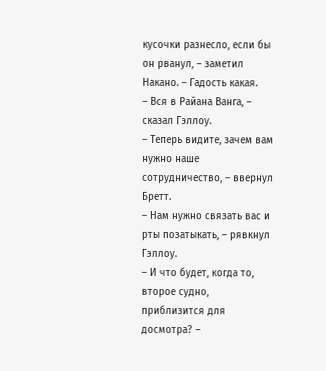кусочки разнесло, если бы он рванул, – заметил Накано. – Гадость какая.
– Вся в Райана Ванга, – сказал Гэллоу.
– Теперь видите, зачем вам нужно наше сотрудничество, – ввернул Бретт.
– Нам нужно связать вас и рты позатыкать, – рявкнул Гэллоу.
– И что будет, когда то, второе судно, приблизится для досмотра? –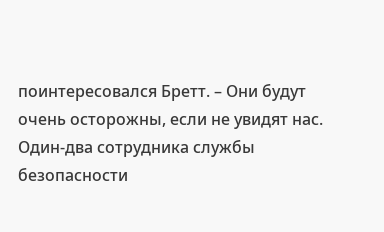поинтересовался Бретт. – Они будут очень осторожны, если не увидят нас. Один-два сотрудника службы безопасности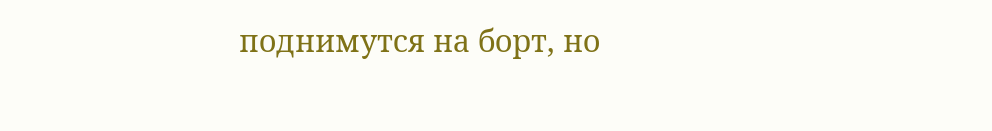поднимутся на борт, но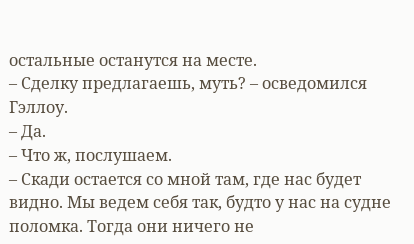остальные останутся на месте.
– Сделку предлагаешь, муть? – осведомился Гэллоу.
– Да.
– Что ж, послушаем.
– Скади остается со мной там, где нас будет видно. Мы ведем себя так, будто у нас на судне поломка. Тогда они ничего не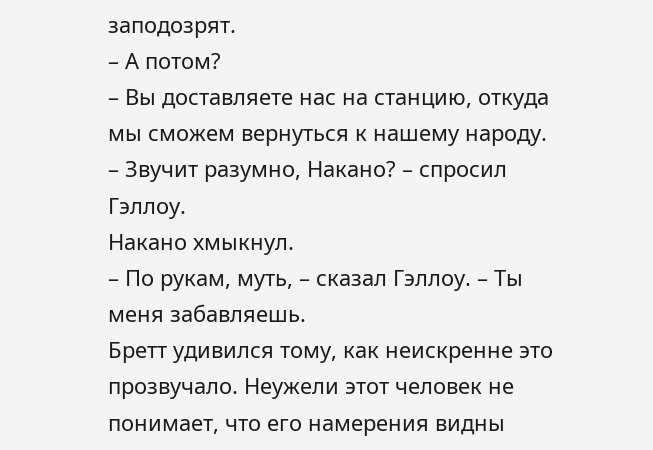заподозрят.
– А потом?
– Вы доставляете нас на станцию, откуда мы сможем вернуться к нашему народу.
– Звучит разумно, Накано? – спросил Гэллоу.
Накано хмыкнул.
– По рукам, муть, – сказал Гэллоу. – Ты меня забавляешь.
Бретт удивился тому, как неискренне это прозвучало. Неужели этот человек не понимает, что его намерения видны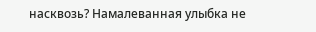насквозь? Намалеванная улыбка не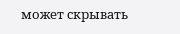может скрывать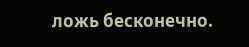ложь бесконечно.